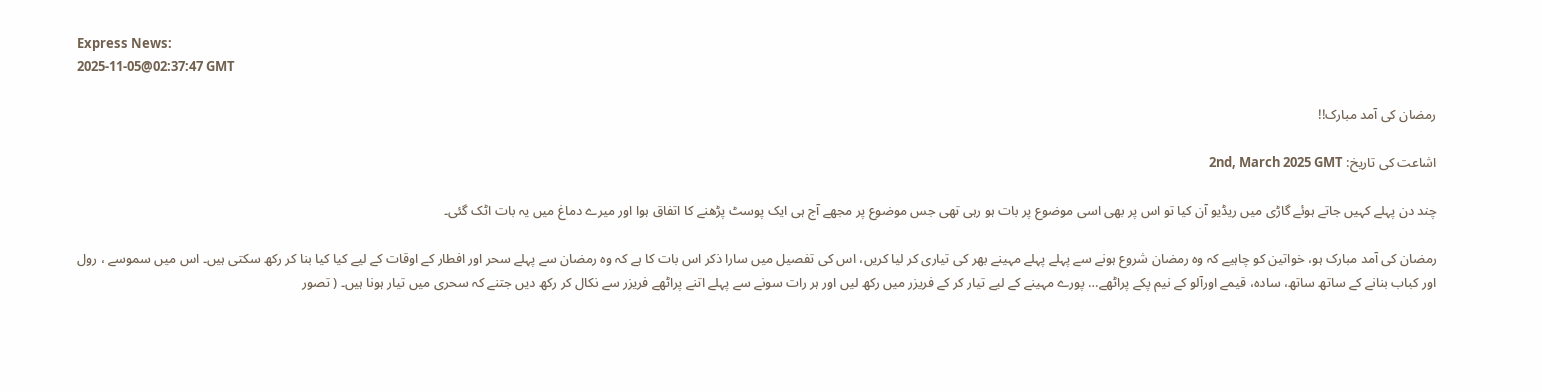Express News:
2025-11-05@02:37:47 GMT

رمضان کی آمد مبارک!!

اشاعت کی تاریخ: 2nd, March 2025 GMT

چند دن پہلے کہیں جاتے ہوئے گاڑی میں ریڈیو آن کیا تو اس پر بھی اسی موضوع پر بات ہو رہی تھی جس موضوع پر مجھے آج ہی ایک پوسٹ پڑھنے کا اتفاق ہوا اور میرے دماغ میں یہ بات اٹک گئی۔

رمضان کی آمد مبارک ہو، خواتین کو چاہیے کہ وہ رمضان شروع ہونے سے پہلے پہلے مہینے بھر کی تیاری کر لیا کریں، اس کی تفصیل میں سارا ذکر اس بات کا ہے کہ وہ رمضان سے پہلے سحر اور افطار کے اوقات کے لیے کیا کیا بنا کر رکھ سکتی ہیں۔ اس میں سموسے ، رول اور کباب بنانے کے ساتھ ساتھ، سادہ، قیمے اورآلو کے نیم پکے پراٹھے… پورے مہینے کے لیے تیار کر کے فریزر میں رکھ لیں اور ہر رات سونے سے پہلے اتنے پراٹھے فریزر سے نکال کر رکھ دیں جتنے کہ سحری میں تیار ہونا ہیں۔ ( تصور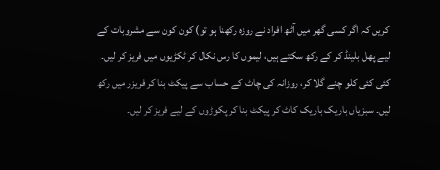کریں کہ اگر کسی گھر میں آٹھ افراد نے روزہ رکھنا ہو تو) کون کون سے مشروبات کے لیے پھل بلینڈ کر کے رکھ سکتے ہیں، لیموں کا رس نکال کر ٹکڑیوں میں فریز کر لیں۔ کئی کئی کلو چنے گلا کر، روزانہ کی چاٹ کے حساب سے پیکٹ بنا کر فریزر میں رکھ لیں۔ سبزیاں باریک باریک کاٹ کر پیکٹ بنا کر پکوڑوں کے لیے فریز کر لیں۔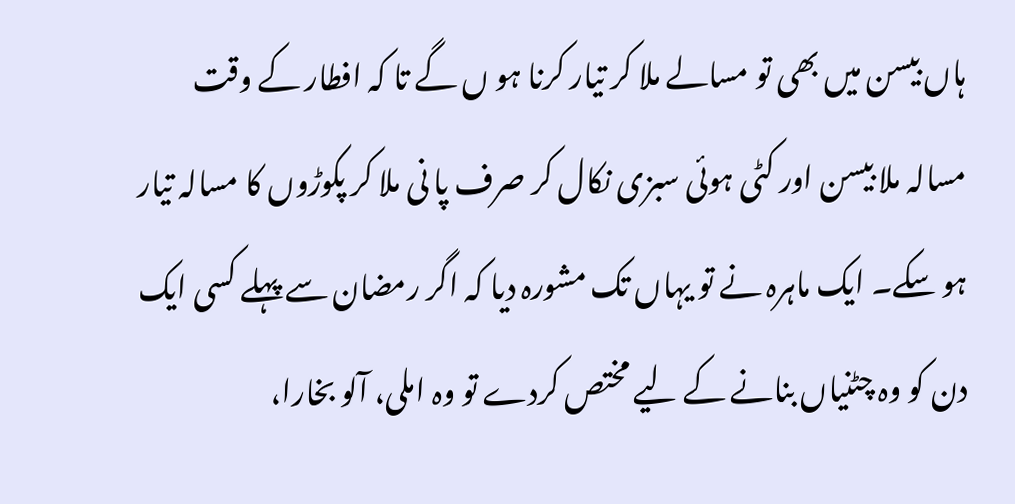ہاں بیسن میں بھی تو مسالے ملا کر تیار کرنا ہو ں گے تا کہ افطار کے وقت مسالہ ملا بیسن اور کٹی ہوئی سبزی نکال کر صرف پا نی ملا کر پکوڑوں کا مسالہ تیار ہو سکے۔ ایک ماہرہ نے تو یہاں تک مشورہ دیا کہ اگر رمضان سے پہلے کسی ایک دن کو وہ چٹنیاں بنانے کے لیے مختص کردے تو وہ املی، آلو بخارا،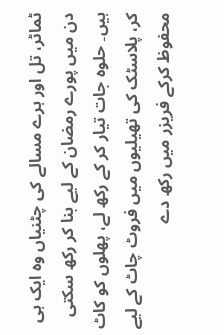ٹماٹر، تل اور ہرے مسالے کی چٹنیاں وہ ایک ہی دن میں پورے رمضان کے لیے بنا کر رکھ سکتی ہیں۔ حلوہ جات تیار کر کے رکھ لے، پھلوں کو کاٹ کر، پلاسٹک کی تھیلیوں میں فروٹ چاٹ کے لیے محفوظ کرکے فریزر میں رکھ دے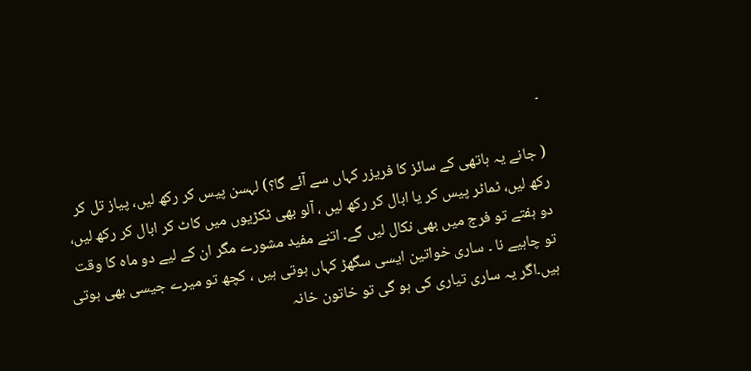۔

( جانے یہ ہاتھی کے سائز کا فریزر کہاں سے آئے گا؟) لہسن پیس کر رکھ لیں، پیاز تل کر رکھ لیں، ٹماٹر پیس کر یا ابال کر رکھ لیں ، آلو بھی ٹکڑیوں میں کاٹ کر ابال کر رکھ لیں، دو ہفتے تو فرج میں بھی نکال لیں گے۔ اتنے مفید مشورے مگر ان کے لیے دو ماہ کا وقت تو چاہیے نا ۔ ساری خواتین ایسی سگھڑ کہاں ہوتی ہیں ، کچھ تو میرے جیسی بھی ہوتی ہیں۔اگر یہ ساری تیاری کی ہو گی تو خاتون خانہ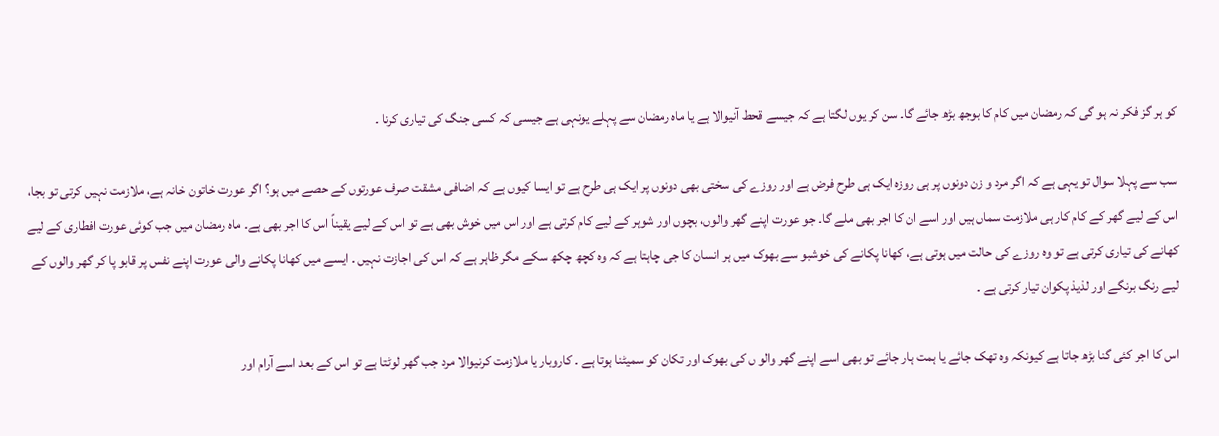کو ہر گز فکر نہ ہو گی کہ رمضان میں کام کا بوجھ بڑھ جائے گا۔ سن کر یوں لگتا ہے کہ جیسے قحط آنیوالا ہے یا ماہ رمضان سے پہلے یونہی ہے جیسی کہ کسی جنگ کی تیاری کرنا ۔

سب سے پہلا سوال تو یہی ہے کہ اگر مرد و زن دونوں پر ہی روزہ ایک ہی طرح فرض ہے اور روزے کی سختی بھی دونوں پر ایک ہی طرح ہے تو ایسا کیوں ہے کہ اضافی مشقت صرف عورتوں کے حصے میں ہو؟ اگر عورت خاتون خانہ ہے، ملازمت نہیں کرتی تو بجا، اس کے لیے گھر کے کام کار ہی ملازمت سماں ہیں اور اسے ان کا اجر بھی ملے گا۔ جو عورت اپنے گھر والوں، بچوں اور شوہر کے لیے کام کرتی ہے اور اس میں خوش بھی ہے تو اس کے لیے یقیناً اس کا اجر بھی ہے۔ ماہ رمضان میں جب کوئی عورت افطاری کے لیے کھانے کی تیاری کرتی ہے تو وہ روزے کی حالت میں ہوتی ہے، کھانا پکانے کی خوشبو سے بھوک میں ہر انسان کا جی چاہتا ہے کہ وہ کچھ چکھ سکے مگر ظاہر ہے کہ اس کی اجازت نہیں ۔ ایسے میں کھانا پکانے والی عورت اپنے نفس پر قابو پا کر گھر والوں کے لیے رنگ برنگے اور لذیذ پکوان تیار کرتی ہے ۔

اس کا اجر کئی گنا بڑھ جاتا ہے کیونکہ وہ تھک جائے یا ہمت ہار جائے تو بھی اسے اپنے گھر والو ں کی بھوک اور تکان کو سمیٹنا ہوتا ہے ۔ کاروبار یا ملازمت کرنیوالا مرد جب گھر لوٹتا ہے تو اس کے بعد اسے آرام اور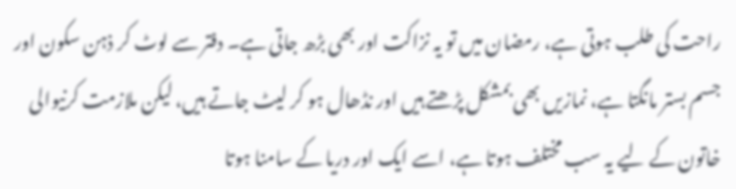راحت کی طلب ہوتی ہے، رمضان میں تو یہ نزاکت اور بھی بڑھ جاتی ہے۔ دفتر سے لوٹ کر ذہن سکون اور جسم بستر مانگتا ہے، نمازیں بھی بمشکل پڑھتے ہیں اور نڈھال ہو کر لیٹ جاتے ہیں، لیکن ملازمت کرنیوالی خاتون کے لیے یہ سب مختلف ہوتا ہے، اسے ایک اور دریا کے سامنا ہوتا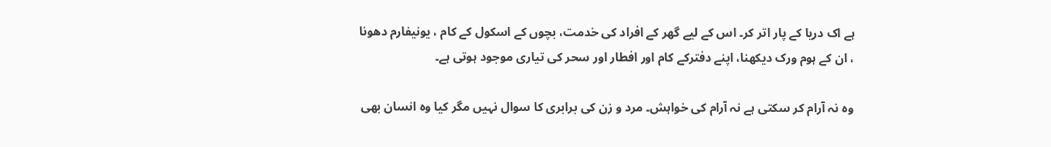ہے اک دریا کے پار اتر کر۔ اس کے لیے گھر کے افراد کی خدمت، بچوں کے اسکول کے کام ، یونیفارم دھونا ، ان کے ہوم ورک دیکھنا، اپنے دفترکے کام اور افطار اور سحر کی تیاری موجود ہوتی ہے۔

وہ نہ آرام کر سکتی ہے نہ آرام کی خواہش۔ مرد و زن کی برابری کا سوال نہیں مگر کیا وہ انسان بھی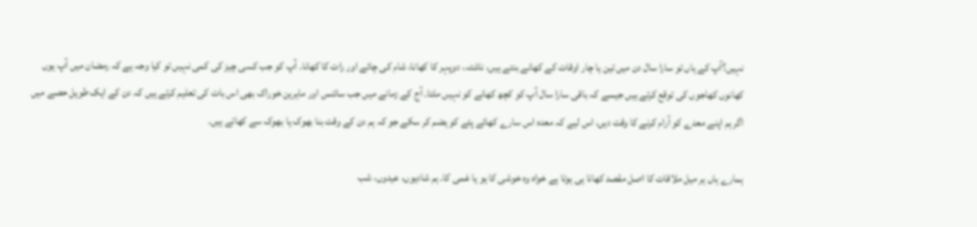نہیں؟آپ کے ہاں تو سارا سال دن میں تین یا چار اوقات کے کھانے بنتے ہیں، ناشتہ، دوپہر کا کھانا، شام کی چائے اور رات کا کھانا۔ آپ کو جب کسی چیز کی کمی نہیں تو کیا وجہ ہے کہ رمضان میں آپ یوں کھانوں کھاجوں کی توقع کرتے ہیں جیسے کہ باقی سارا سال آپ کو کچھ کھانے کو نہیں ملتا۔ آج کے زمانے میں جب سائنس اور ماہرین خوراک بھی اس بات کی تعلیم کرتے ہیں کہ دن کے ایک طویل حصے میں اگر ہم اپنے معدے کو آرام کرنے کا وقت دیں، اس لیے کہ معدہ اس سارے کھائے پئے کو ہضم کر سکے جو کہ ہم دن کے وقت بنا بھوک یا بھوک سے کھاتے ہیں۔

ہمارے ہاں ہر میل ملاقات کا اصل مقصد کھانا ہی ہوتا ہے خواہ وہ خوشی کا ہو یا غمی کا۔ ہم شادیوں، عیدوں، شب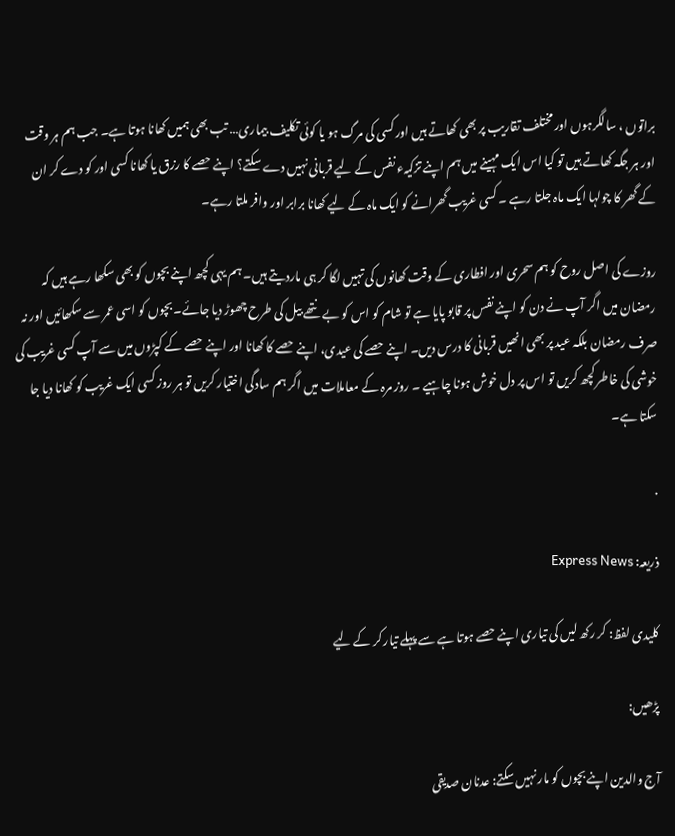براتوں ، سالگرہوں اور مختلف تقاریب پر بھی کھاتے ہیں اور کسی کی مرگ ہو یا کوئی تکلیف بیماری… تب بھی ہمیں کھانا ہوتا ہے۔ جب ہم ہر وقت اور ہر جگہ کھاتے ہیں تو کیا اس ایک مہینے میں ہم اپنے تزکیہء نفس کے لیے قربانی نہیں دے سکتے؟ اپنے حصے کا رزق یا کھانا کسی اور کو دے کر ان کے گھر کا چولہا ایک ماہ جلتا رہے ۔ کسی غریب گھرانے کو ایک ماہ کے لیے کھانا برابر اور وافر ملتا رہے۔

روزے کی اصل روح کو ہم سحری اور افطاری کے وقت کھانوں کی تہیں لگا کر ہی ماردیتے ہیں۔ ہم یہی کچھ اپنے بچوں کو بھی سکھا رہے ہیں کہ رمضان میں اگر آپ نے دن کو اپنے نفس پر قابو پایا ہے تو شام کو اس کو بے نتھے بیل کی طرح چھوڑ دیا جائے۔ بچوں کو اسی عمر سے سکھائیں اور نہ صرف رمضان بلکہ عید پر بھی انھیں قربانی کا درس دیں۔ اپنے حصے کی عیدی، اپنے حصے کا کھانا اور اپنے حصے کے کپڑوں میں سے آپ کسی غریب کی خوشی کی خاطر کچھ کریں تو اس پر دل خوش ہونا چاہیے ۔ روز مرہ کے معاملات میں اگر ہم سادگی اختیار کریں تو ہر روز کسی ایک غریب کو کھانا دیا جا سکتا ہے۔

.

ذریعہ: Express News

کلیدی لفظ: کر رکھ لیں کی تیاری اپنے حصے ہوتا ہے سے پہلے تیار کر کے لیے

پڑھیں:

آج والدین اپنے بچوں کو مار نہیں سکتے: عدنان صدیقی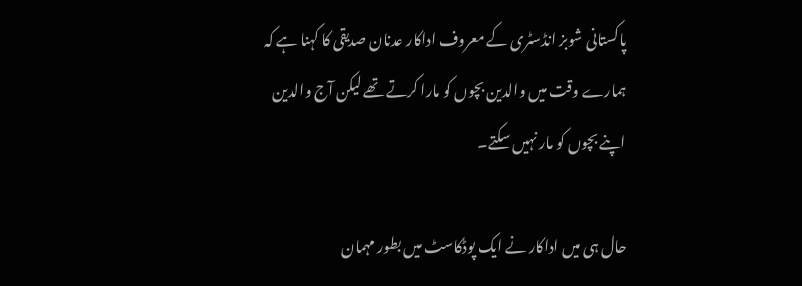پاکستانی شوبز انڈسٹری کے معروف اداکار عدنان صدیقی کا کہنا ہے کہ ہمارے وقت میں والدین بچوں کو مارا کرتے تھے لیکن آج والدین اپنے بچوں کو مار نہیں سکتے۔

حال ہی میں اداکار نے ایک پوڈکاسٹ میں بطور مہمان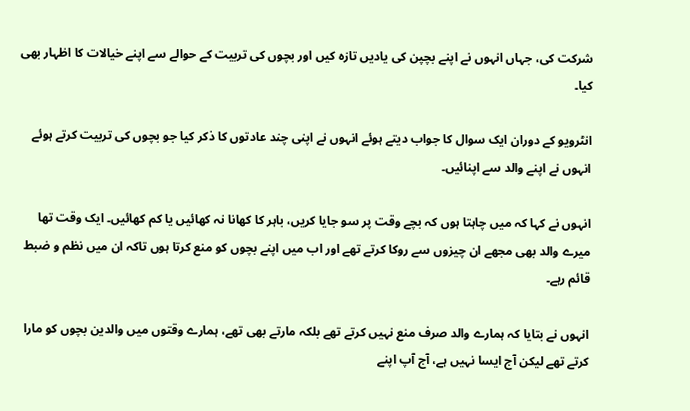شرکت کی، جہاں انہوں نے اپنے بچپن کی یادیں تازہ کیں اور بچوں کی تربیت کے حوالے سے اپنے خیالات کا اظہار بھی کیا۔

انٹرویو کے دوران ایک سوال کا جواب دیتے ہوئے انہوں نے اپنی چند عادتوں کا ذکر کیا جو بچوں کی تربیت کرتے ہوئے انہوں نے اپنے والد سے اپنائیں۔

انہوں نے کہا کہ میں چاہتا ہوں کہ بچے وقت پر سو جایا کریں، باہر کا کھانا نہ کھائیں یا کم کھائیں۔ ایک وقت تھا میرے والد بھی مجھے ان چیزوں سے روکا کرتے تھے اور اب میں اپنے بچوں کو منع کرتا ہوں تاکہ ان میں نظم و ضبط قائم رہے۔

انہوں نے بتایا کہ ہمارے والد صرف منع نہیں کرتے تھے بلکہ مارتے بھی تھے، ہمارے وقتوں میں والدین بچوں کو مارا کرتے تھے لیکن آج ایسا نہیں ہے، آج آپ اپنے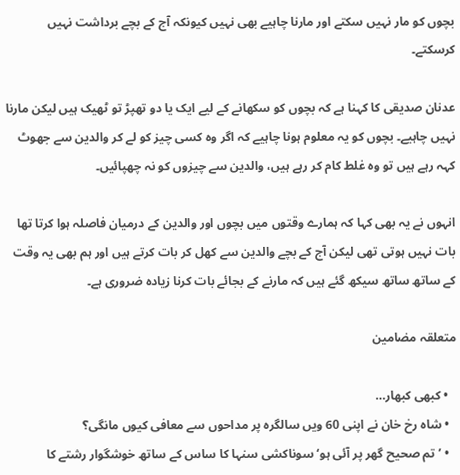بچوں کو مار نہیں سکتے اور مارنا چاہیے بھی نہیں کیونکہ آج کے بچے برداشت نہیں کرسکتے۔

عدنان صدیقی کا کہنا ہے کہ بچوں کو سکھانے کے لیے ایک یا دو تھپڑ تو ٹھیک ہیں لیکن مارنا نہیں چاہیے۔ بچوں کو یہ معلوم ہونا چاہیے کہ اگر وہ کسی چیز کو لے کر والدین سے جھوٹ کہہ رہے ہیں تو وہ غلط کام کر رہے ہیں، والدین سے چیزوں کو نہ چھپائیں۔

انہوں نے یہ بھی کہا کہ ہمارے وقتوں میں بچوں اور والدین کے درمیان فاصلہ ہوا کرتا تھا بات نہیں ہوتی تھی لیکن آج کے بچے والدین سے کھل کر بات کرتے ہیں اور ہم بھی یہ وقت کے ساتھ ساتھ سیکھ گئے ہیں کہ مارنے کے بجائے بات کرنا زیادہ ضروری ہے۔

متعلقہ مضامین

  • کبھی کبھار…
  • شاہ رخ خان نے اپنی 60 ویں سالگرہ پر مداحوں سے معافی کیوں مانگی؟
  • ’تم صحیح گھر پر آئی ہو‘ سوناکشی سنہا کا ساس کے ساتھ خوشگوار رشتے کا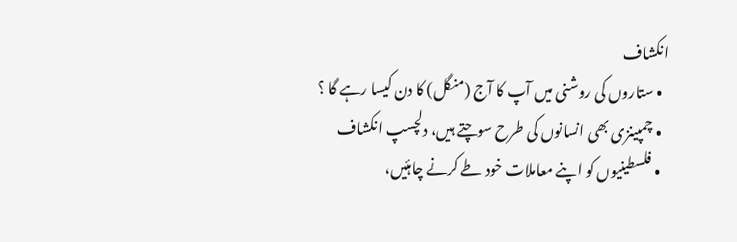انکشاف
  • ستاروں کی روشنی میں آپ کا آج (منگل) کا دن کیسا رہے گا ؟
  • چمپینزی بھی انسانوں کی طرح سوچتے ہیں، دلچسپ انکشاف
  • فلسطینیوں کو اپنے معاملات خود طے کرنے چاہئیں،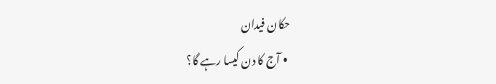حکان فیدان
  • آج کا دن کیسا رہے گا؟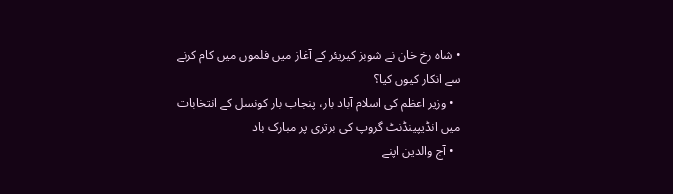• شاہ رخ خان نے شوبز کیریئر کے آغاز میں فلموں میں کام کرنے سے انکار کیوں کیا؟
  • وزیر اعظم کی اسلام آباد بار، پنجاب بار کونسل کے انتخابات میں انڈیپینڈنٹ گروپ کی برتری پر مبارک باد
  • آج والدین اپنے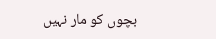بچوں کو مار نہیں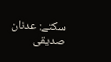سکتے: عدنان صدیقی